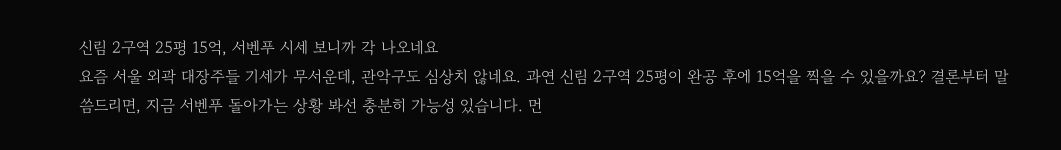신림 2구역 25평 15억, 서벤푸 시세 보니까 각 나오네요
요즘 서울 외곽 대장주들 기세가 무서운데, 관악구도 심상치 않네요. 과연 신림 2구역 25평이 완공 후에 15억을 찍을 수 있을까요? 결론부터 말씀드리면, 지금 서벤푸 돌아가는 상황 봐선 충분히 가능성 있습니다. 먼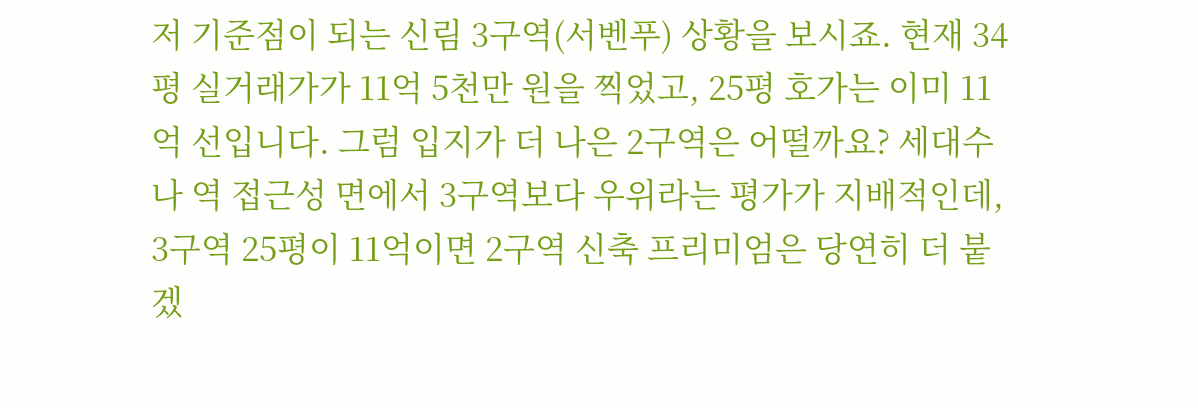저 기준점이 되는 신림 3구역(서벤푸) 상황을 보시죠. 현재 34평 실거래가가 11억 5천만 원을 찍었고, 25평 호가는 이미 11억 선입니다. 그럼 입지가 더 나은 2구역은 어떨까요? 세대수나 역 접근성 면에서 3구역보다 우위라는 평가가 지배적인데, 3구역 25평이 11억이면 2구역 신축 프리미엄은 당연히 더 붙겠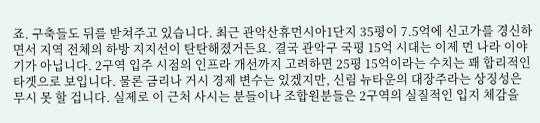죠. 구축들도 뒤를 받쳐주고 있습니다. 최근 관악산휴먼시아1단지 35평이 7.5억에 신고가를 경신하면서 지역 전체의 하방 지지선이 탄탄해졌거든요. 결국 관악구 국평 15억 시대는 이제 먼 나라 이야기가 아닙니다. 2구역 입주 시점의 인프라 개선까지 고려하면 25평 15억이라는 수치는 꽤 합리적인 타겟으로 보입니다. 물론 금리나 거시 경제 변수는 있겠지만, 신림 뉴타운의 대장주라는 상징성은 무시 못 할 겁니다. 실제로 이 근처 사시는 분들이나 조합원분들은 2구역의 실질적인 입지 체감을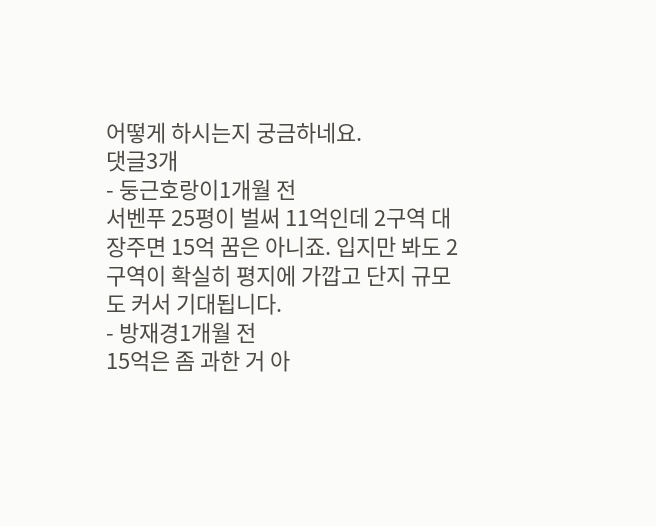어떻게 하시는지 궁금하네요.
댓글3개
- 둥근호랑이1개월 전
서벤푸 25평이 벌써 11억인데 2구역 대장주면 15억 꿈은 아니죠. 입지만 봐도 2구역이 확실히 평지에 가깝고 단지 규모도 커서 기대됩니다.
- 방재경1개월 전
15억은 좀 과한 거 아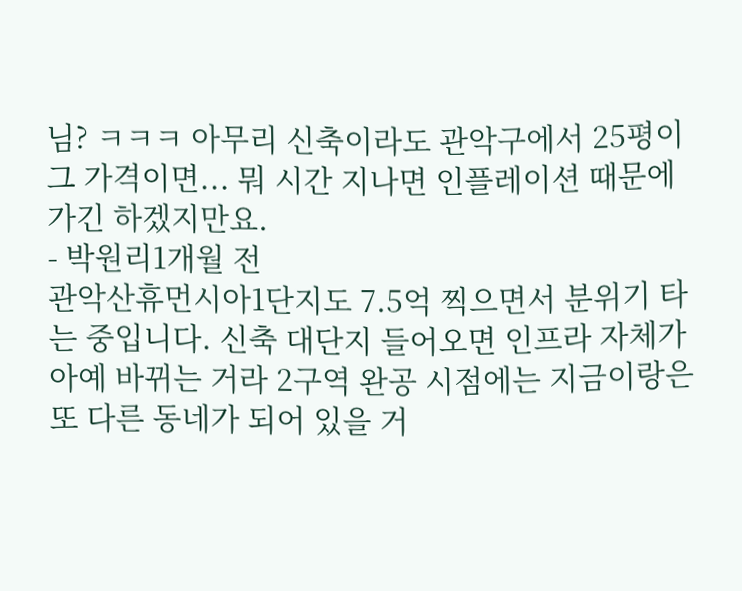님? ㅋㅋㅋ 아무리 신축이라도 관악구에서 25평이 그 가격이면... 뭐 시간 지나면 인플레이션 때문에 가긴 하겠지만요.
- 박원리1개월 전
관악산휴먼시아1단지도 7.5억 찍으면서 분위기 타는 중입니다. 신축 대단지 들어오면 인프라 자체가 아예 바뀌는 거라 2구역 완공 시점에는 지금이랑은 또 다른 동네가 되어 있을 거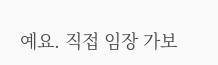예요. 직접 임장 가보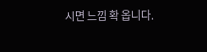시면 느낌 확 옵니다.